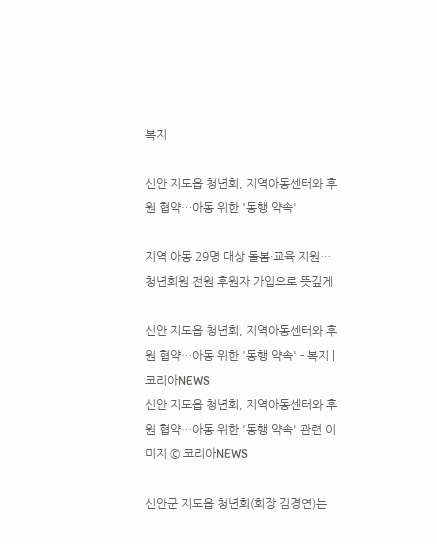복지

신안 지도읍 청년회, 지역아동센터와 후원 협약…아동 위한 '동행 약속'

지역 아동 29명 대상 돌봄·교육 지원… 청년회원 전원 후원자 가입으로 뜻깊게

신안 지도읍 청년회, 지역아동센터와 후원 협약…아동 위한 '동행 약속' - 복지 | 코리아NEWS
신안 지도읍 청년회, 지역아동센터와 후원 협약…아동 위한 '동행 약속' 관련 이미지 © 코리아NEWS

신안군 지도읍 청년회(회장 김경연)는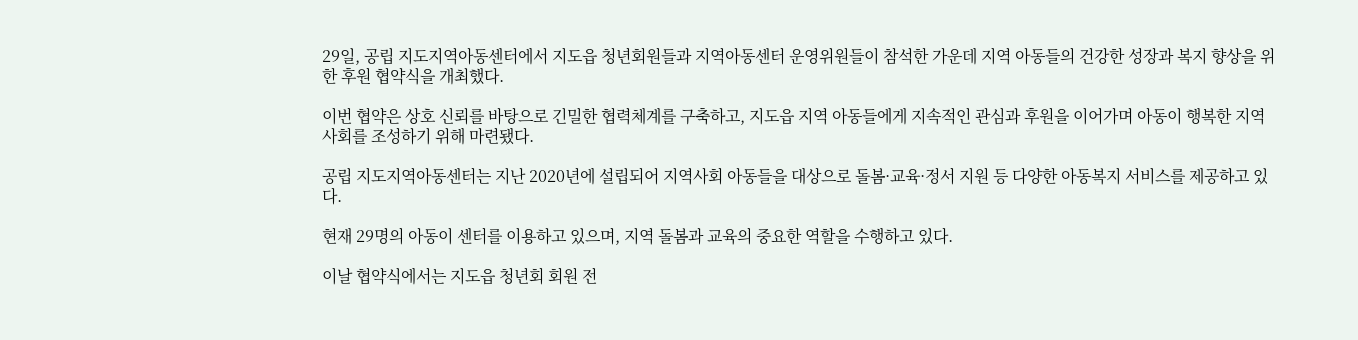29일, 공립 지도지역아동센터에서 지도읍 청년회원들과 지역아동센터 운영위원들이 참석한 가운데 지역 아동들의 건강한 성장과 복지 향상을 위한 후원 협약식을 개최했다.

이번 협약은 상호 신뢰를 바탕으로 긴밀한 협력체계를 구축하고, 지도읍 지역 아동들에게 지속적인 관심과 후원을 이어가며 아동이 행복한 지역사회를 조성하기 위해 마련됐다.

공립 지도지역아동센터는 지난 2020년에 설립되어 지역사회 아동들을 대상으로 돌봄·교육·정서 지원 등 다양한 아동복지 서비스를 제공하고 있다.

현재 29명의 아동이 센터를 이용하고 있으며, 지역 돌봄과 교육의 중요한 역할을 수행하고 있다.

이날 협약식에서는 지도읍 청년회 회원 전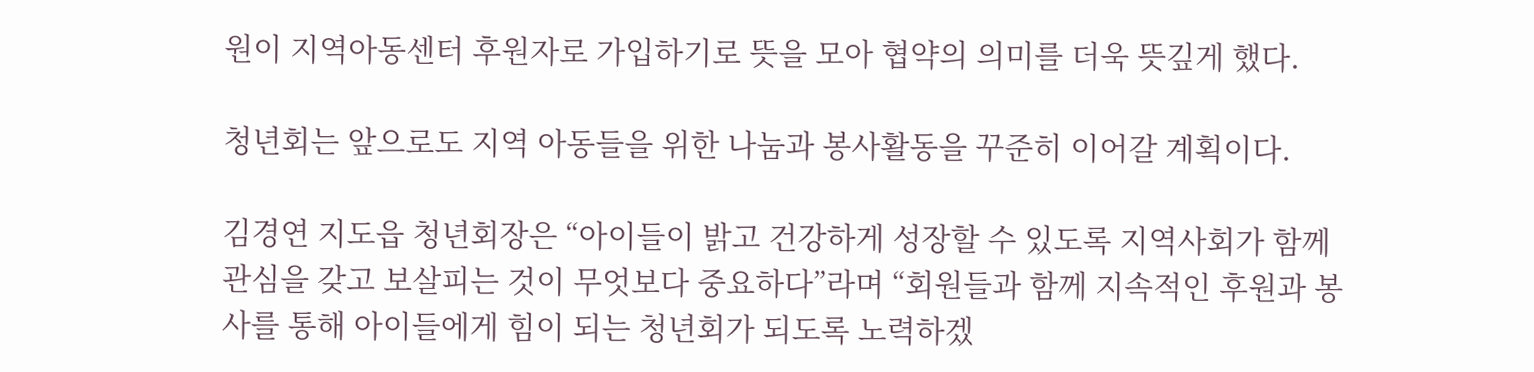원이 지역아동센터 후원자로 가입하기로 뜻을 모아 협약의 의미를 더욱 뜻깊게 했다.

청년회는 앞으로도 지역 아동들을 위한 나눔과 봉사활동을 꾸준히 이어갈 계획이다.

김경연 지도읍 청년회장은 “아이들이 밝고 건강하게 성장할 수 있도록 지역사회가 함께 관심을 갖고 보살피는 것이 무엇보다 중요하다”라며 “회원들과 함께 지속적인 후원과 봉사를 통해 아이들에게 힘이 되는 청년회가 되도록 노력하겠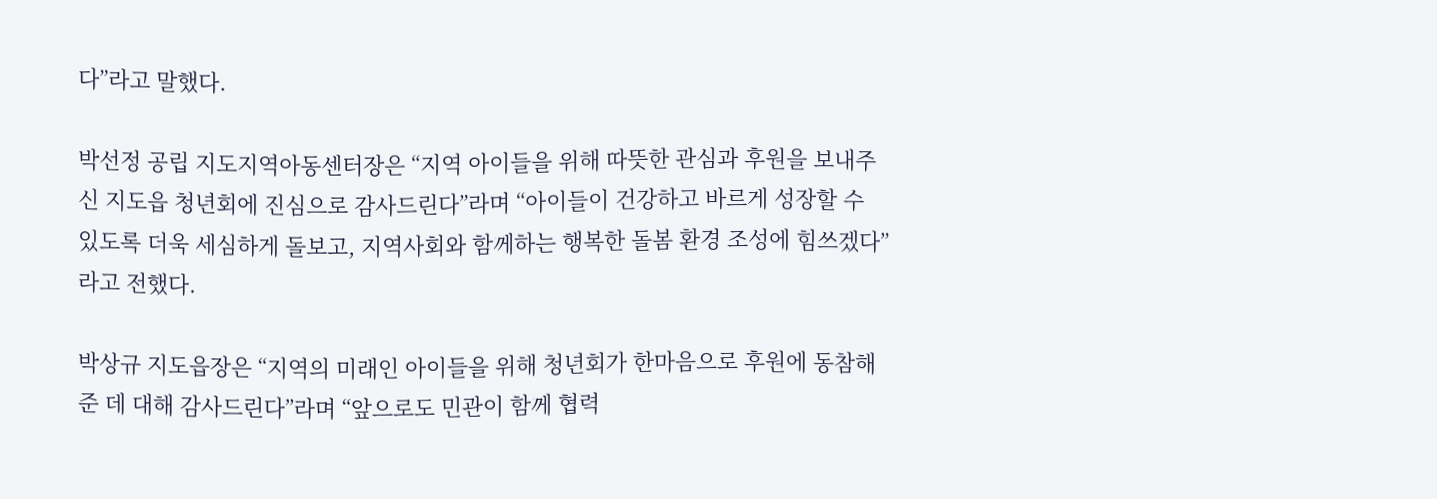다”라고 말했다.

박선정 공립 지도지역아동센터장은 “지역 아이들을 위해 따뜻한 관심과 후원을 보내주신 지도읍 청년회에 진심으로 감사드린다”라며 “아이들이 건강하고 바르게 성장할 수 있도록 더욱 세심하게 돌보고, 지역사회와 함께하는 행복한 돌봄 환경 조성에 힘쓰겠다”라고 전했다.

박상규 지도읍장은 “지역의 미래인 아이들을 위해 청년회가 한마음으로 후원에 동참해 준 데 대해 감사드린다”라며 “앞으로도 민관이 함께 협력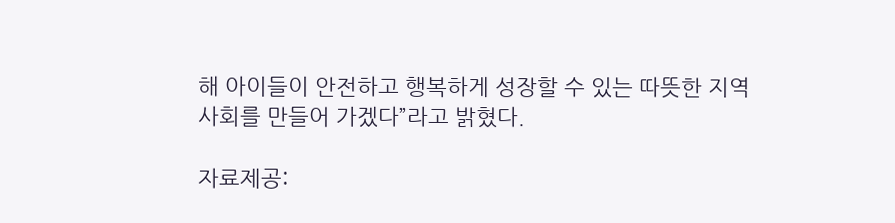해 아이들이 안전하고 행복하게 성장할 수 있는 따뜻한 지역사회를 만들어 가겠다”라고 밝혔다.

자료제공: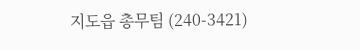지도읍 총무팀 (240-3421)